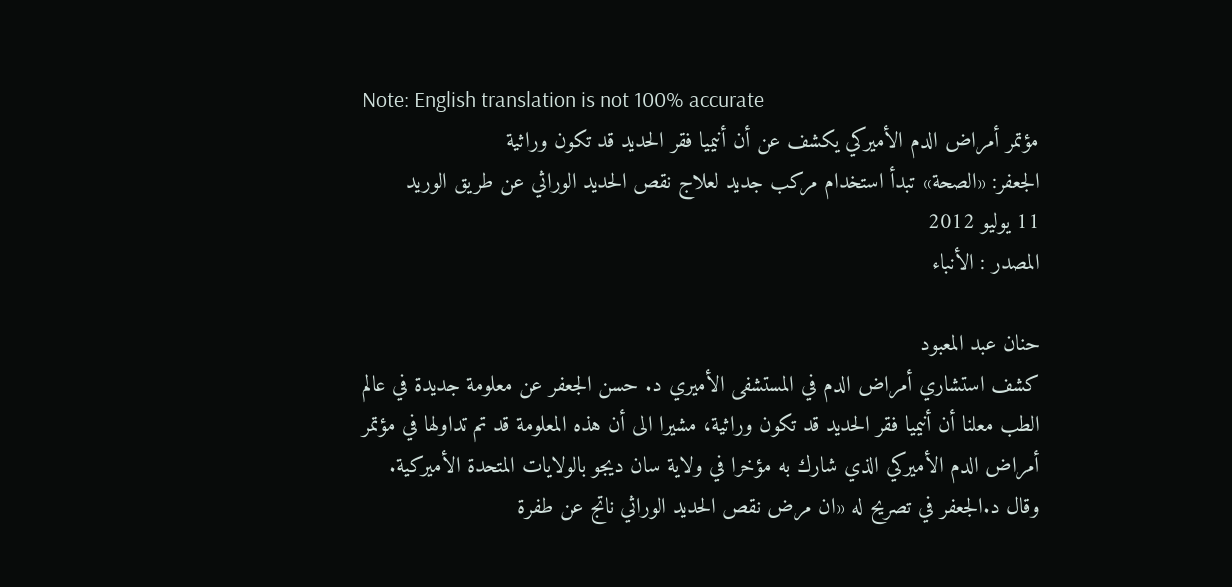Note: English translation is not 100% accurate
مؤتمر أمراض الدم الأميركي يكشف عن أن أنيميا فقر الحديد قد تكون وراثية
الجعفر: «الصحة» تبدأ استخدام مركب جديد لعلاج نقص الحديد الوراثي عن طريق الوريد
11 يوليو 2012
المصدر : الأنباء

حنان عبد المعبود
كشف استشاري أمراض الدم في المستشفى الأميري د. حسن الجعفر عن معلومة جديدة في عالم الطب معلنا أن أنيميا فقر الحديد قد تكون وراثية، مشيرا الى أن هذه المعلومة قد تم تداولها في مؤتمر أمراض الدم الأميركي الذي شارك به مؤخرا في ولاية سان ديجو بالولايات المتحدة الأميركية.
وقال د.الجعفر في تصريح له «ان مرض نقص الحديد الوراثي ناتج عن طفرة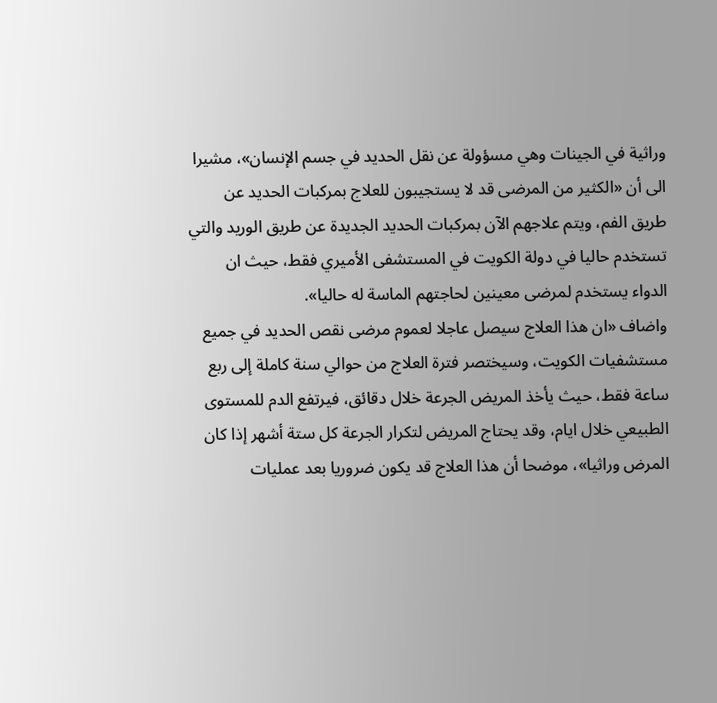وراثية في الجينات وهي مسؤولة عن نقل الحديد في جسم الإنسان»، مشيرا الى أن «الكثير من المرضى قد لا يستجيبون للعلاج بمركبات الحديد عن طريق الفم، ويتم علاجهم الآن بمركبات الحديد الجديدة عن طريق الوريد والتي تستخدم حاليا في دولة الكويت في المستشفى الأميري فقط، حيث ان الدواء يستخدم لمرضى معينين لحاجتهم الماسة له حاليا».
واضاف «ان هذا العلاج سيصل عاجلا لعموم مرضى نقص الحديد في جميع مستشفيات الكويت، وسيختصر فترة العلاج من حوالي سنة كاملة إلى ربع ساعة فقط، حيث يأخذ المريض الجرعة خلال دقائق، فيرتفع الدم للمستوى الطبيعي خلال ايام، وقد يحتاج المريض لتكرار الجرعة كل ستة أشهر إذا كان المرض وراثيا»، موضحا أن هذا العلاج قد يكون ضروريا بعد عمليات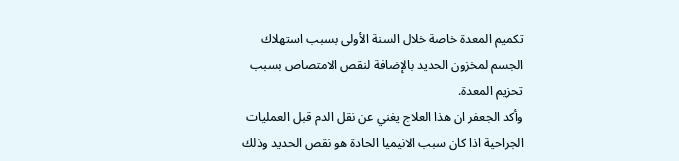تكميم المعدة خاصة خلال السنة الأولى بسبب استهلاك الجسم لمخزون الحديد بالإضافة لنقص الامتصاص بسبب تحزيم المعدة.
وأكد الجعفر ان هذا العلاج يغني عن نقل الدم قبل العمليات الجراحية اذا كان سبب الانيميا الحادة هو نقص الحديد وذلك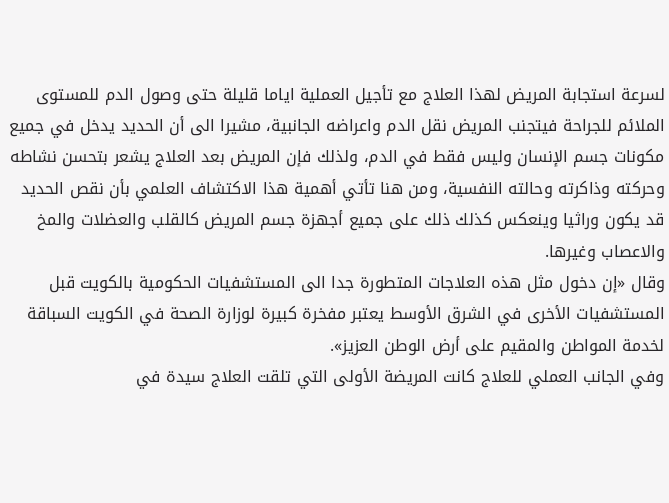لسرعة استجابة المريض لهذا العلاج مع تأجيل العملية اياما قليلة حتى وصول الدم للمستوى الملائم للجراحة فيتجنب المريض نقل الدم واعراضه الجانبية، مشيرا الى أن الحديد يدخل في جميع مكونات جسم الإنسان وليس فقط في الدم، ولذلك فإن المريض بعد العلاج يشعر بتحسن نشاطه وحركته وذاكرته وحالته النفسية، ومن هنا تأتي أهمية هذا الاكتشاف العلمي بأن نقص الحديد قد يكون وراثيا وينعكس كذلك ذلك على جميع أجهزة جسم المريض كالقلب والعضلات والمخ والاعصاب وغيرها.
وقال «إن دخول مثل هذه العلاجات المتطورة جدا الى المستشفيات الحكومية بالكويت قبل المستشفيات الأخرى في الشرق الأوسط يعتبر مفخرة كبيرة لوزارة الصحة في الكويت السباقة لخدمة المواطن والمقيم على أرض الوطن العزيز».
وفي الجانب العملي للعلاج كانت المريضة الأولى التي تلقت العلاج سيدة في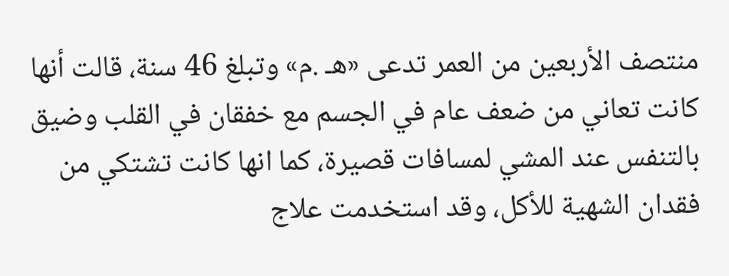منتصف الأربعين من العمر تدعى «هـ .م» وتبلغ 46 سنة، قالت أنها كانت تعاني من ضعف عام في الجسم مع خفقان في القلب وضيق بالتنفس عند المشي لمسافات قصيرة، كما انها كانت تشتكي من فقدان الشهية للأكل، وقد استخدمت علاج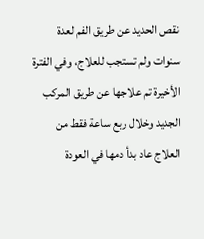نقص الحديد عن طريق الفم لعدة سنوات ولم تستجب للعلاج، وفي الفترة الأخيرة تم علاجها عن طريق المركب الجديد وخلال ربع ساعة فقط من العلاج عاد بدأ دمها في العودة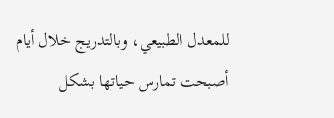للمعدل الطبيعي، وبالتدريج خلال أيام أصبحت تمارس حياتها بشكل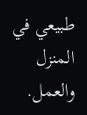طبيعي في المنزل والعمل.